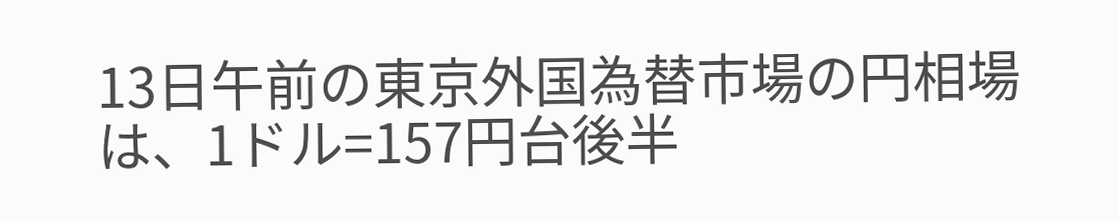13日午前の東京外国為替市場の円相場は、1ドル=157円台後半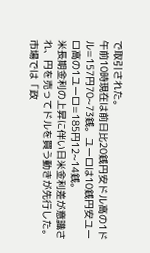で取引された。
午前10時現在は前日比20銭円安ドル高の1ドル=157円70~73銭。ユーロは10銭円安ユーロ高の1ユーロ=185円12~14銭。
米長期金利の上昇に伴い日米金利差が意識され、円を売ってドルを買う動きが先行した。
市場では「政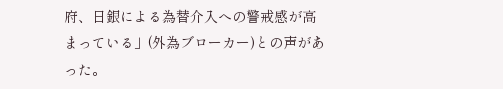府、日銀による為替介入への警戒感が高まっている」(外為ブローカー)との声があった。